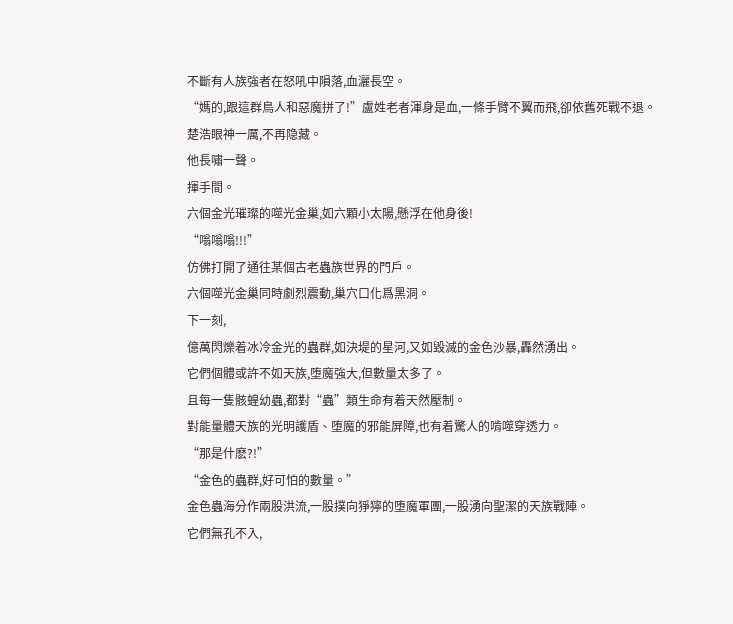不斷有人族強者在怒吼中隕落,血灑長空。
“媽的,跟這群鳥人和惡魔拼了!”盧姓老者渾身是血,一條手臂不翼而飛,卻依舊死戰不退。
楚浩眼神一厲,不再隐藏。
他長嘯一聲。
揮手間。
六個金光璀璨的噬光金巢,如六顆小太陽,懸浮在他身後!
“嗡嗡嗡!!!”
仿佛打開了通往某個古老蟲族世界的門戶。
六個噬光金巢同時劇烈震動,巢穴口化爲黑洞。
下一刻,
億萬閃爍着冰冷金光的蟲群,如決堤的星河,又如毀滅的金色沙暴,轟然湧出。
它們個體或許不如天族,堕魔強大,但數量太多了。
且每一隻骸蝗幼蟲,都對“蟲”類生命有着天然壓制。
對能量體天族的光明護盾、堕魔的邪能屏障,也有着驚人的啃噬穿透力。
“那是什麽?!”
“金色的蟲群,好可怕的數量。”
金色蟲海分作兩股洪流,一股撲向猙獰的堕魔軍團,一股湧向聖潔的天族戰陣。
它們無孔不入,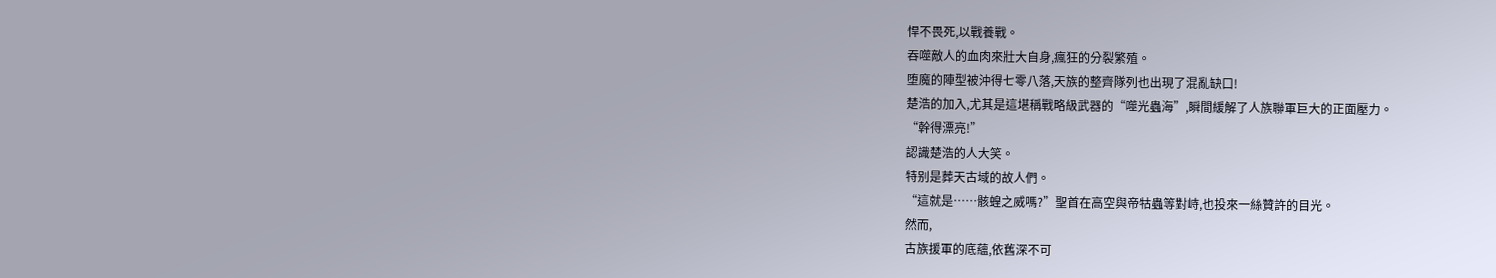悍不畏死,以戰養戰。
吞噬敵人的血肉來壯大自身,瘋狂的分裂繁殖。
堕魔的陣型被沖得七零八落,天族的整齊隊列也出現了混亂缺口!
楚浩的加入,尤其是這堪稱戰略級武器的“噬光蟲海”,瞬間緩解了人族聯軍巨大的正面壓力。
“幹得漂亮!”
認識楚浩的人大笑。
特别是葬天古域的故人們。
“這就是……骸蝗之威嗎?”聖首在高空與帝牯蟲等對峙,也投來一絲贊許的目光。
然而,
古族援軍的底蘊,依舊深不可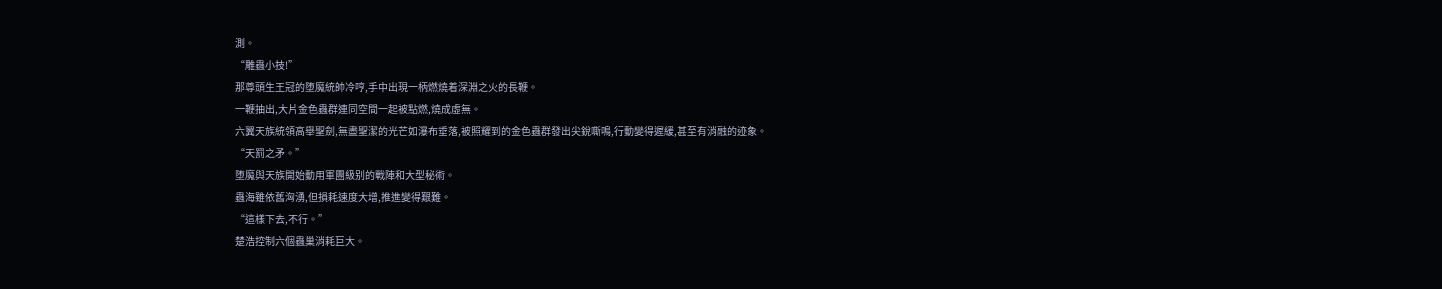測。
“雕蟲小技!”
那尊頭生王冠的堕魔統帥冷哼,手中出現一柄燃燒着深淵之火的長鞭。
一鞭抽出,大片金色蟲群連同空間一起被點燃,燒成虛無。
六翼天族統領高舉聖劍,無盡聖潔的光芒如瀑布垂落,被照耀到的金色蟲群發出尖銳嘶鳴,行動變得遲緩,甚至有消融的迹象。
“天罰之矛。”
堕魔與天族開始動用軍團級别的戰陣和大型秘術。
蟲海雖依舊洶湧,但損耗速度大增,推進變得艱難。
“這樣下去,不行。”
楚浩控制六個蟲巢消耗巨大。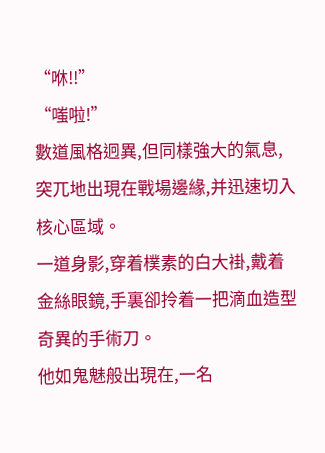“咻!!”
“嗤啦!”
數道風格迥異,但同樣強大的氣息,突兀地出現在戰場邊緣,并迅速切入核心區域。
一道身影,穿着樸素的白大褂,戴着金絲眼鏡,手裏卻拎着一把滴血造型奇異的手術刀。
他如鬼魅般出現在,一名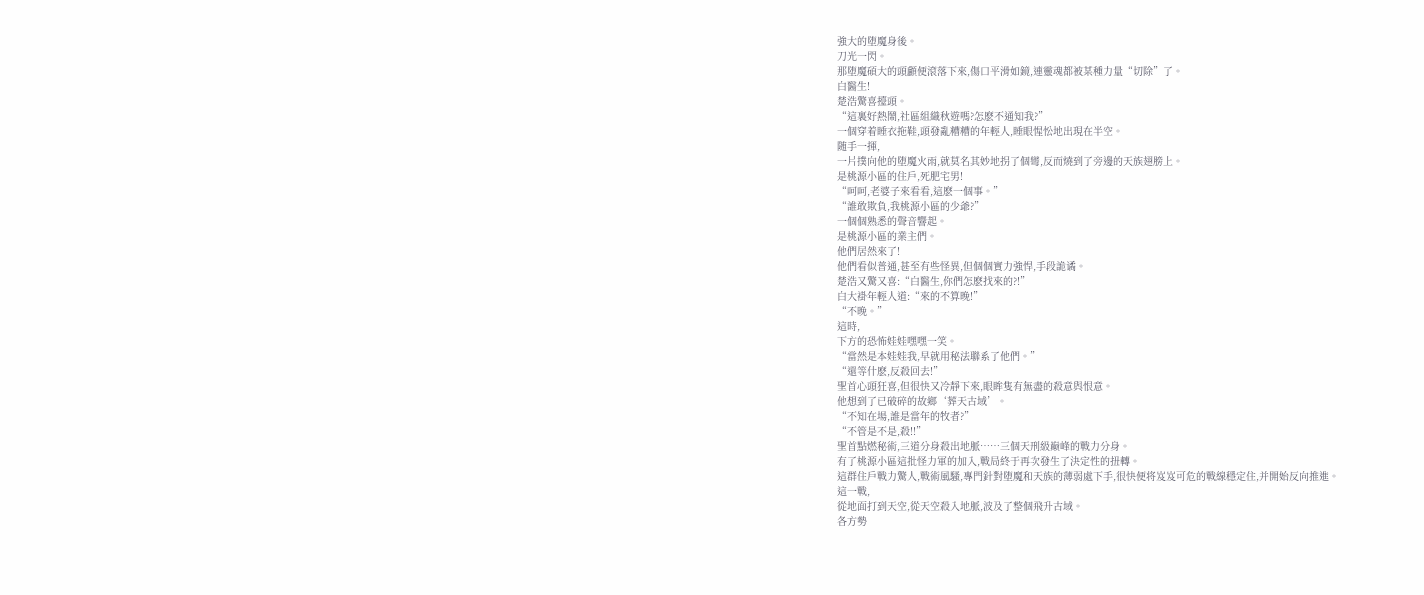強大的堕魔身後。
刀光一閃。
那堕魔碩大的頭顱便滾落下來,傷口平滑如鏡,連靈魂都被某種力量“切除”了。
白醫生!
楚浩驚喜擡頭。
“這裏好熱鬧,社區組織秋遊嗎?怎麽不通知我?”
一個穿着睡衣拖鞋,頭發亂糟糟的年輕人,睡眼惺忪地出現在半空。
随手一揮,
一片撲向他的堕魔火雨,就莫名其妙地拐了個彎,反而燒到了旁邊的天族翅膀上。
是桃源小區的住戶,死肥宅男!
“呵呵,老婆子來看看,這麽一個事。”
“誰敢欺負,我桃源小區的少爺?”
一個個熟悉的聲音響起。
是桃源小區的業主們。
他們居然來了!
他們看似普通,甚至有些怪異,但個個實力強悍,手段詭谲。
楚浩又驚又喜:“白醫生,你們怎麽找來的?!”
白大褂年輕人道:“來的不算晚!”
“不晚。”
這時,
下方的恐怖娃娃嘿嘿一笑。
“當然是本娃娃我,早就用秘法聯系了他們。”
“還等什麽,反殺回去!”
聖首心頭狂喜,但很快又冷靜下來,眼眸隻有無盡的殺意與恨意。
他想到了已破碎的故鄉‘葬天古域’。
“不知在場,誰是當年的牧者?”
“不管是不是,殺!!”
聖首點燃秘術,三道分身殺出地脈……三個天刑級巅峰的戰力分身。
有了桃源小區這批怪力軍的加入,戰局終于再次發生了決定性的扭轉。
這群住戶戰力驚人,戰術風騷,專門針對堕魔和天族的薄弱處下手,很快便将岌岌可危的戰線穩定住,并開始反向推進。
這一戰,
從地面打到天空,從天空殺入地脈,波及了整個飛升古域。
各方勢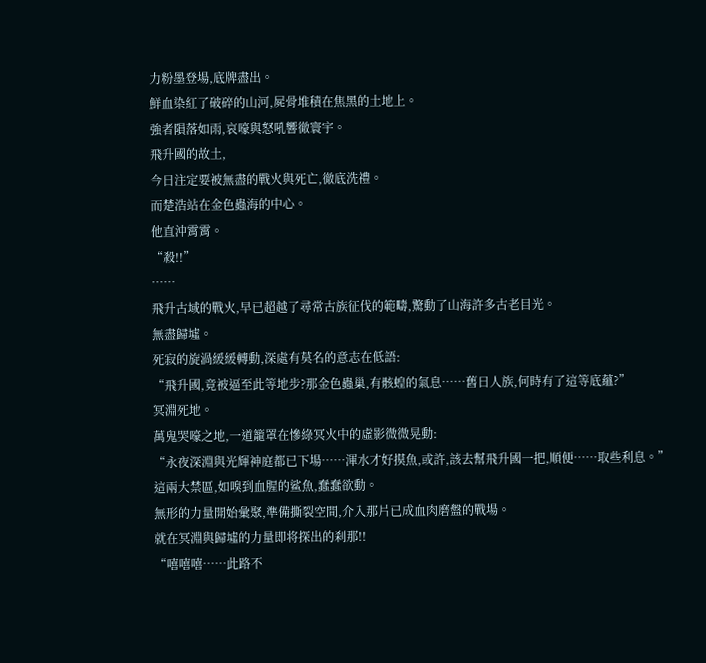力粉墨登場,底牌盡出。
鮮血染紅了破碎的山河,屍骨堆積在焦黑的土地上。
強者隕落如雨,哀嚎與怒吼響徹寰宇。
飛升國的故土,
今日注定要被無盡的戰火與死亡,徹底洗禮。
而楚浩站在金色蟲海的中心。
他直沖霄霄。
“殺!!”
……
飛升古域的戰火,早已超越了尋常古族征伐的範疇,驚動了山海許多古老目光。
無盡歸墟。
死寂的旋渦緩緩轉動,深處有莫名的意志在低語:
“飛升國,竟被逼至此等地步?那金色蟲巢,有骸蝗的氣息……舊日人族,何時有了這等底蘊?”
冥淵死地。
萬鬼哭嚎之地,一道籠罩在慘綠冥火中的虛影微微晃動:
“永夜深淵與光輝神庭都已下場……渾水才好摸魚,或許,該去幫飛升國一把,順便……取些利息。”
這兩大禁區,如嗅到血腥的鲨魚,蠢蠢欲動。
無形的力量開始彙聚,準備撕裂空間,介入那片已成血肉磨盤的戰場。
就在冥淵與歸墟的力量即将探出的刹那!!
“嘻嘻嘻……此路不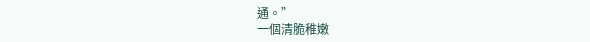通。”
一個清脆稚嫩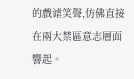的戲谑笑聲,仿佛直接在兩大禁區意志層面響起。